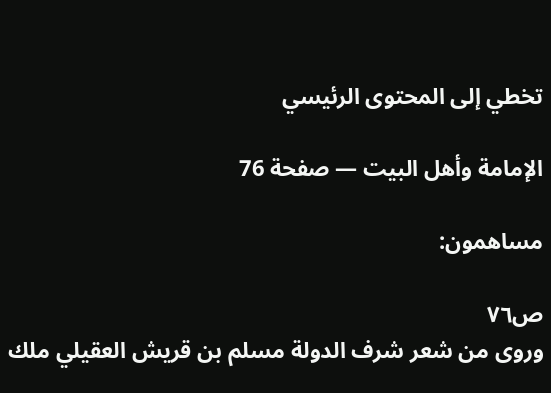تخطي إلى المحتوى الرئيسي

الإمامة وأهل البيت — صفحة 76

مساهمون:

ص٧٦
وروى من شعر شرف الدولة مسلم بن قريش العقيلي ملك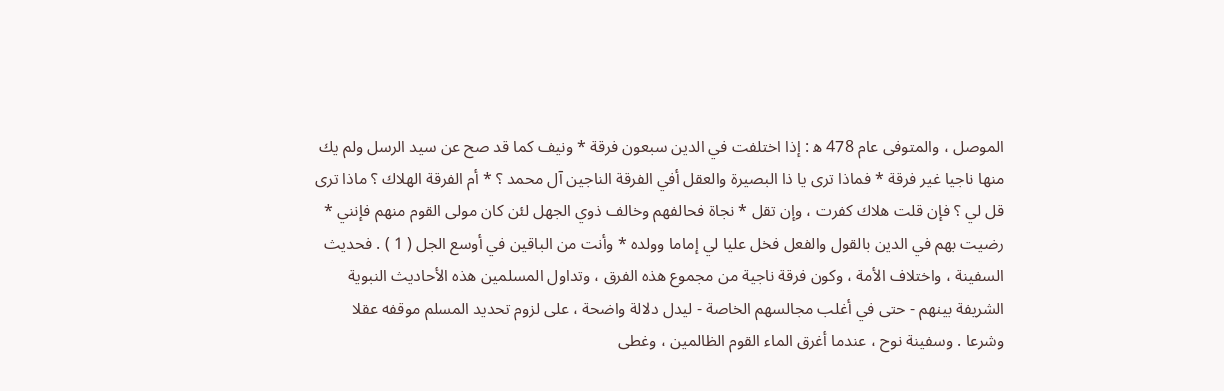الموصل ، والمتوفى عام 478 ه‍ : إذا اختلفت في الدين سبعون فرقة * ونيف كما قد صح عن سيد الرسل ولم يك منها ناجيا غير فرقة * فماذا ترى يا ذا البصيرة والعقل أفي الفرقة الناجين آل محمد ؟ * أم الفرقة الهلاك ؟ ماذا ترى قل لي ؟ فإن قلت هلاك كفرت ، وإن تقل * نجاة فحالفهم وخالف ذوي الجهل لئن كان مولى القوم منهم فإنني * رضيت بهم في الدين بالقول والفعل فخل عليا لي إماما وولده * وأنت من الباقين في أوسع الجل ( 1 ) . فحديث السفينة ، واختلاف الأمة ، وكون فرقة ناجية من مجموع هذه الفرق ، وتداول المسلمين هذه الأحاديث النبوية الشريفة بينهم - حتى في أغلب مجالسهم الخاصة - ليدل دلالة واضحة ، على لزوم تحديد المسلم موقفه عقلا وشرعا . وسفينة نوح ، عندما أغرق الماء القوم الظالمين ، وغطى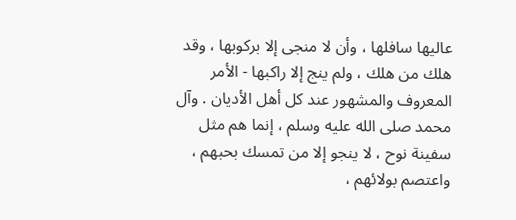عاليها سافلها ، وأن لا منجى إلا بركوبها ، وقد هلك من هلك ، ولم ينج إلا راكبها - الأمر المعروف والمشهور عند كل أهل الأديان . وآل محمد صلى الله عليه وسلم ، إنما هم مثل سفينة نوح ، لا ينجو إلا من تمسك بحبهم ، واعتصم بولائهم ،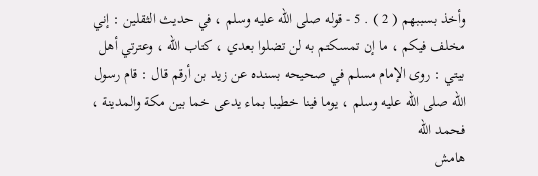وأخذ بسببهم ( 2 ) . 5 - قوله صلى الله عليه وسلم ، في حديث الثقلين : إني مخلف فيكم ، ما إن تمسكتم به لن تضلوا بعدي ، كتاب الله ، وعترتي أهل بيتي : روى الإمام مسلم في صحيحه بسنده عن زيد بن أرقم قال : قام رسول الله صلى الله عليه وسلم ، يوما فينا خطيبا بماء يدعى خما بين مكة والمدينة ، فحمد الله
هامش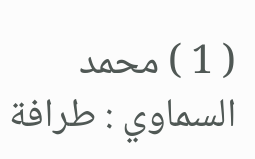( 1 ) محمد السماوي : طرافة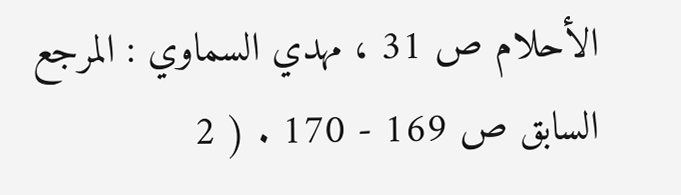الأحلام ص 31 ، مهدي السماوي : المرجع السابق ص 169 - 170 . ( 2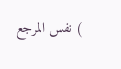) نفس المرجع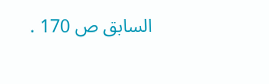السابق ص 170 .